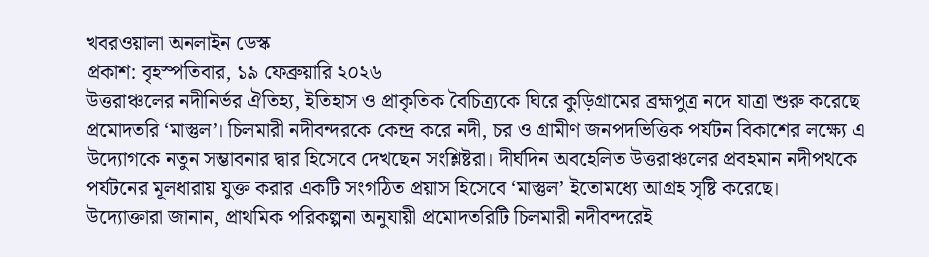খবরওয়ালা অনলাইন ডেস্ক
প্রকাশ: বৃহস্পতিবার, ১৯ ফেব্রুয়ারি ২০২৬
উত্তরাঞ্চলের নদীনির্ভর ঐতিহ্য, ইতিহাস ও প্রাকৃতিক বৈচিত্র্যকে ঘিরে কুড়িগ্রামের ব্রহ্মপুত্র নদে যাত্রা শুরু করেছে প্রমোদতরি ‘মাস্তুল’। চিলমারী নদীবন্দরকে কেন্দ্র করে নদী, চর ও গ্রামীণ জনপদভিত্তিক পর্যটন বিকাশের লক্ষ্যে এ উদ্যোগকে নতুন সম্ভাবনার দ্বার হিসেবে দেখছেন সংশ্লিষ্টরা। দীর্ঘদিন অবহেলিত উত্তরাঞ্চলের প্রবহমান নদীপথকে পর্যটনের মূলধারায় যুক্ত করার একটি সংগঠিত প্রয়াস হিসেবে ‘মাস্তুল’ ইতোমধ্যে আগ্রহ সৃষ্টি করেছে।
উদ্যোক্তারা জানান, প্রাথমিক পরিকল্পনা অনুযায়ী প্রমোদতরিটি চিলমারী নদীবন্দরেই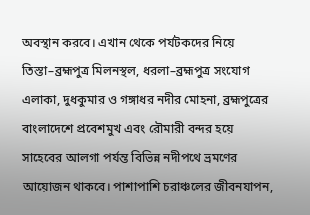অবস্থান করবে। এখান থেকে পর্যটকদের নিয়ে তিস্তা–ব্রহ্মপুত্র মিলনস্থল, ধরলা–ব্রহ্মপুত্র সংযোগ এলাকা, দুধকুমার ও গঙ্গাধর নদীর মোহনা, ব্রহ্মপুত্রের বাংলাদেশে প্রবেশমুখ এবং রৌমারী বন্দর হয়ে সাহেবের আলগা পর্যন্ত বিভিন্ন নদীপথে ভ্রমণের আয়োজন থাকবে। পাশাপাশি চরাঞ্চলের জীবনযাপন,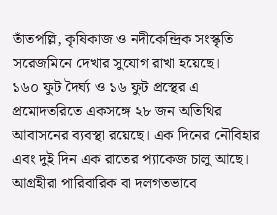তাঁতপল্লি, কৃষিকাজ ও নদীকেন্দ্রিক সংস্কৃতি সরেজমিনে দেখার সুযোগ রাখা হয়েছে।
১৬০ ফুট দৈর্ঘ্য ও ১৬ ফুট প্রস্থের এ প্রমোদতরিতে একসঙ্গে ২৮ জন অতিথির আবাসনের ব্যবস্থা রয়েছে। এক দিনের নৌবিহার এবং দুই দিন এক রাতের প্যাকেজ চালু আছে। আগ্রহীরা পারিবারিক বা দলগতভাবে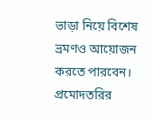ভাড়া নিয়ে বিশেষ ভ্রমণও আয়োজন করতে পারবেন। প্রমোদতরির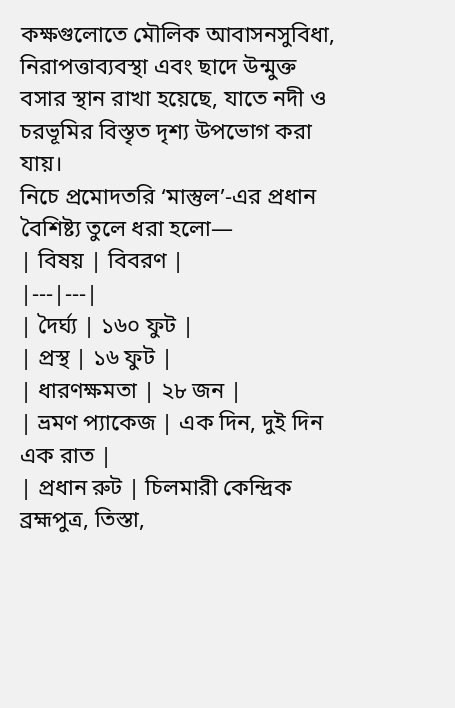কক্ষগুলোতে মৌলিক আবাসনসুবিধা, নিরাপত্তাব্যবস্থা এবং ছাদে উন্মুক্ত বসার স্থান রাখা হয়েছে, যাতে নদী ও চরভূমির বিস্তৃত দৃশ্য উপভোগ করা যায়।
নিচে প্রমোদতরি ‘মাস্তুল’-এর প্রধান বৈশিষ্ট্য তুলে ধরা হলো—
| বিষয় | বিবরণ |
|---|---|
| দৈর্ঘ্য | ১৬০ ফুট |
| প্রস্থ | ১৬ ফুট |
| ধারণক্ষমতা | ২৮ জন |
| ভ্রমণ প্যাকেজ | এক দিন, দুই দিন এক রাত |
| প্রধান রুট | চিলমারী কেন্দ্রিক ব্রহ্মপুত্র, তিস্তা,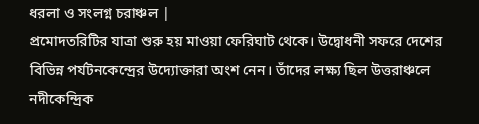ধরলা ও সংলগ্ন চরাঞ্চল |
প্রমোদতরিটির যাত্রা শুরু হয় মাওয়া ফেরিঘাট থেকে। উদ্বোধনী সফরে দেশের বিভিন্ন পর্যটনকেন্দ্রের উদ্যোক্তারা অংশ নেন। তাঁদের লক্ষ্য ছিল উত্তরাঞ্চলে নদীকেন্দ্রিক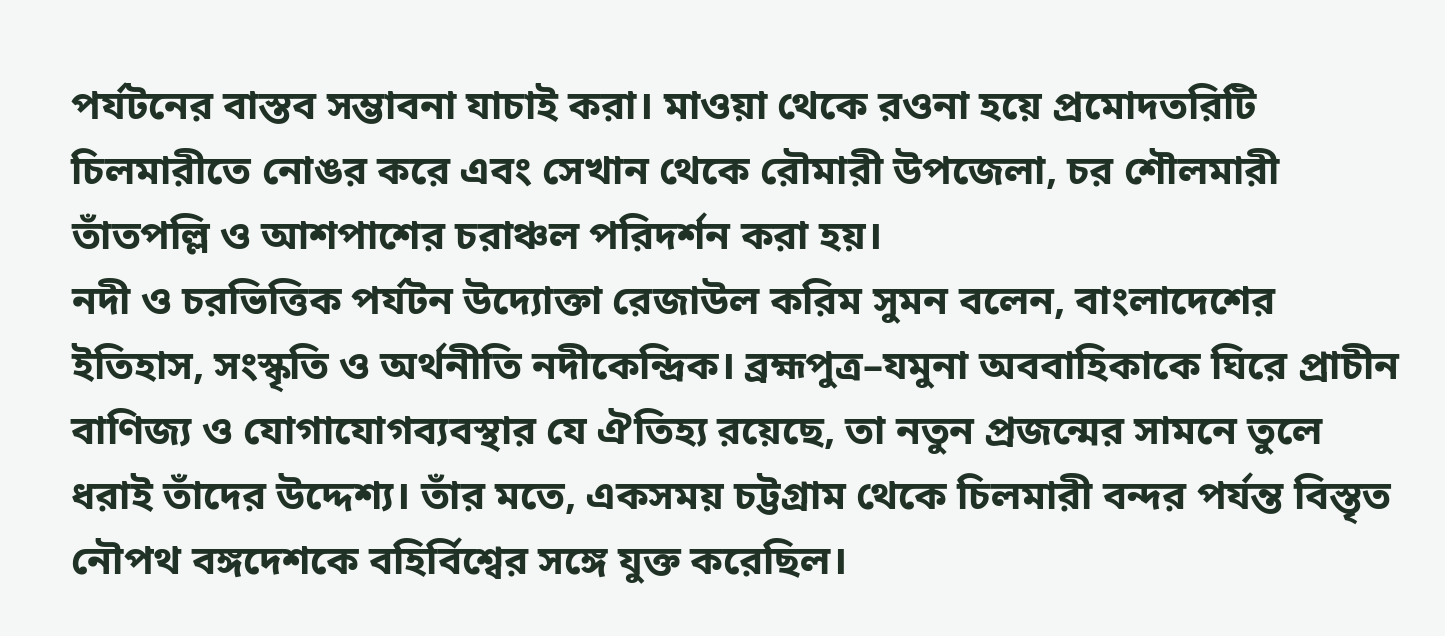পর্যটনের বাস্তব সম্ভাবনা যাচাই করা। মাওয়া থেকে রওনা হয়ে প্রমোদতরিটি চিলমারীতে নোঙর করে এবং সেখান থেকে রৌমারী উপজেলা, চর শৌলমারী তাঁতপল্লি ও আশপাশের চরাঞ্চল পরিদর্শন করা হয়।
নদী ও চরভিত্তিক পর্যটন উদ্যোক্তা রেজাউল করিম সুমন বলেন, বাংলাদেশের ইতিহাস, সংস্কৃতি ও অর্থনীতি নদীকেন্দ্রিক। ব্রহ্মপুত্র–যমুনা অববাহিকাকে ঘিরে প্রাচীন বাণিজ্য ও যোগাযোগব্যবস্থার যে ঐতিহ্য রয়েছে, তা নতুন প্রজন্মের সামনে তুলে ধরাই তাঁদের উদ্দেশ্য। তাঁর মতে, একসময় চট্টগ্রাম থেকে চিলমারী বন্দর পর্যন্ত বিস্তৃত নৌপথ বঙ্গদেশকে বহির্বিশ্বের সঙ্গে যুক্ত করেছিল।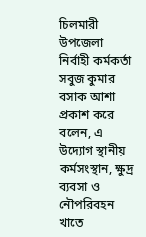চিলমারী উপজেলা নির্বাহী কর্মকর্তা সবুজ কুমার বসাক আশা প্রকাশ করে বলেন, এ উদ্যোগ স্থানীয় কর্মসংস্থান, ক্ষুদ্র ব্যবসা ও নৌপরিবহন খাতে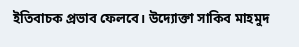ইতিবাচক প্রভাব ফেলবে। উদ্যোক্তা সাকিব মাহমুদ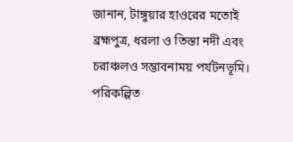জানান, টাঙ্গুয়ার হাওরের মতোই ব্রহ্মপুত্র, ধরলা ও তিস্তা নদী এবং চরাঞ্চলও সম্ভাবনাময় পর্যটনভূমি। পরিকল্পিত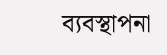ব্যবস্থাপনা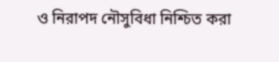ও নিরাপদ নৌসুবিধা নিশ্চিত করা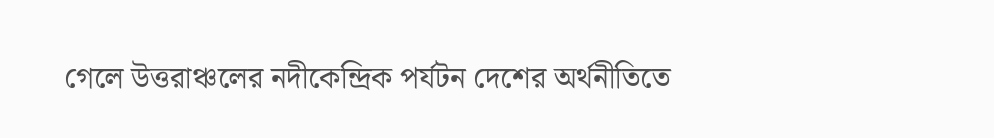গেলে উত্তরাঞ্চলের নদীকেন্দ্রিক পর্যটন দেশের অর্থনীতিতে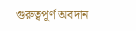গুরুত্বপূর্ণ অবদান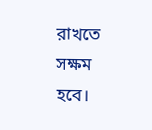রাখতে সক্ষম হবে।